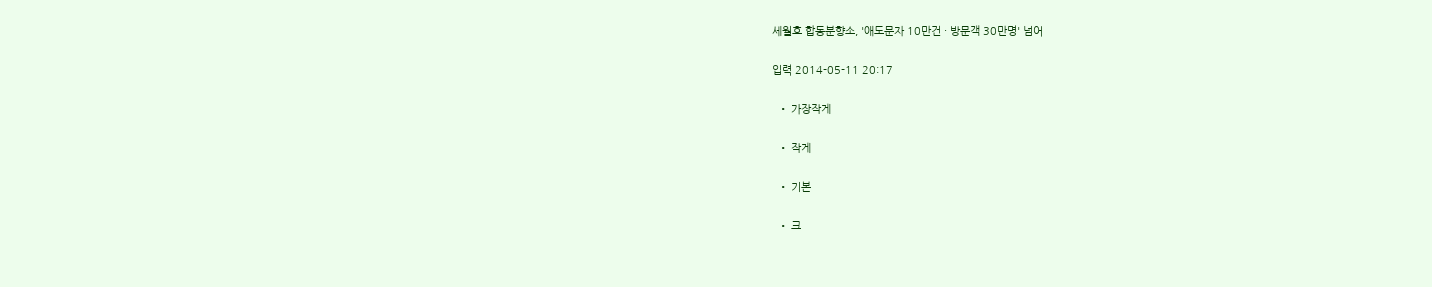세월호 합동분향소, '애도문자 10만건 · 방문객 30만명' 넘어

입력 2014-05-11 20:17

  • 가장작게

  • 작게

  • 기본

  • 크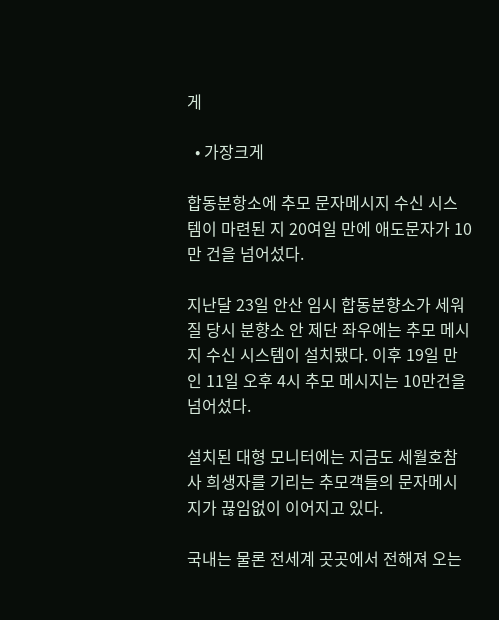게

  • 가장크게

합동분항소에 추모 문자메시지 수신 시스템이 마련된 지 20여일 만에 애도문자가 10만 건을 넘어섰다.

지난달 23일 안산 임시 합동분향소가 세워질 당시 분향소 안 제단 좌우에는 추모 메시지 수신 시스템이 설치됐다. 이후 19일 만인 11일 오후 4시 추모 메시지는 10만건을 넘어섰다.

설치된 대형 모니터에는 지금도 세월호참사 희생자를 기리는 추모객들의 문자메시지가 끊임없이 이어지고 있다.

국내는 물론 전세계 곳곳에서 전해져 오는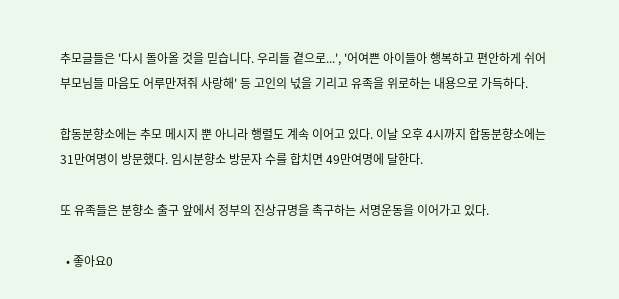추모글들은 '다시 돌아올 것을 믿습니다. 우리들 곁으로...', '어여쁜 아이들아 행복하고 편안하게 쉬어 부모님들 마음도 어루만져줘 사랑해' 등 고인의 넋을 기리고 유족을 위로하는 내용으로 가득하다.

합동분향소에는 추모 메시지 뿐 아니라 행렬도 계속 이어고 있다. 이날 오후 4시까지 합동분향소에는 31만여명이 방문했다. 임시분향소 방문자 수를 합치면 49만여명에 달한다.

또 유족들은 분향소 출구 앞에서 정부의 진상규명을 촉구하는 서명운동을 이어가고 있다.

  • 좋아요0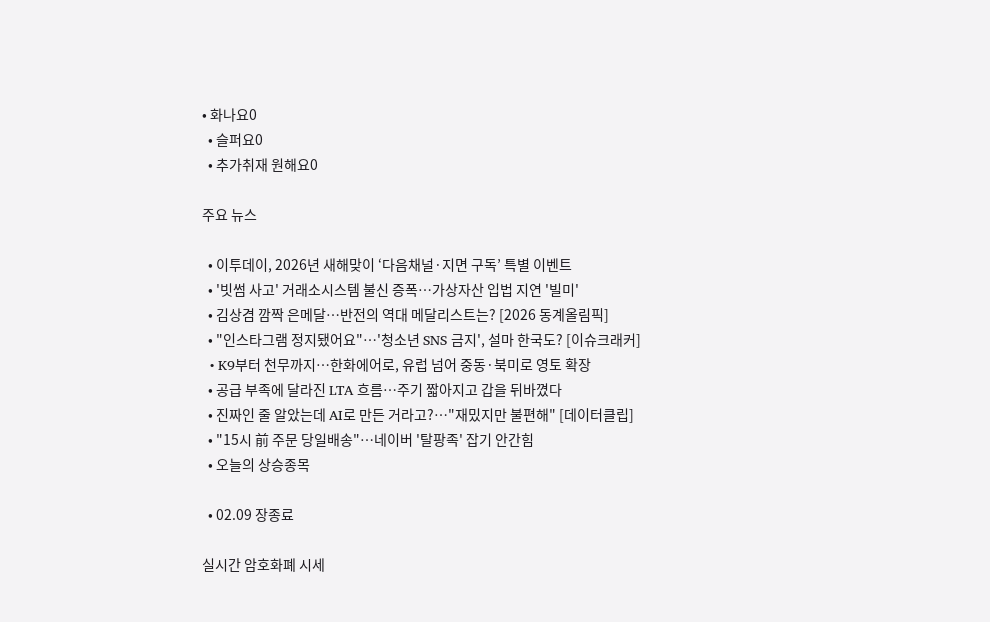• 화나요0
  • 슬퍼요0
  • 추가취재 원해요0

주요 뉴스

  • 이투데이, 2026년 새해맞이 ‘다음채널·지면 구독’ 특별 이벤트
  • '빗썸 사고' 거래소시스템 불신 증폭…가상자산 입법 지연 '빌미'
  • 김상겸 깜짝 은메달…반전의 역대 메달리스트는? [2026 동계올림픽]
  • "인스타그램 정지됐어요"⋯'청소년 SNS 금지', 설마 한국도? [이슈크래커]
  • K9부터 천무까지…한화에어로, 유럽 넘어 중동·북미로 영토 확장
  • 공급 부족에 달라진 LTA 흐름⋯주기 짧아지고 갑을 뒤바꼈다
  • 진짜인 줄 알았는데 AI로 만든 거라고?…"재밌지만 불편해" [데이터클립]
  • "15시 前 주문 당일배송"…네이버 '탈팡족' 잡기 안간힘
  • 오늘의 상승종목

  • 02.09 장종료

실시간 암호화폐 시세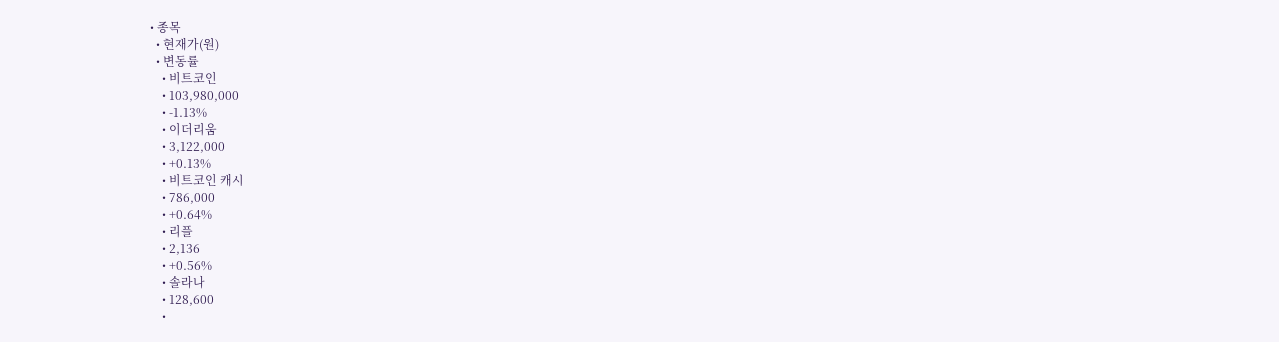• 종목
  • 현재가(원)
  • 변동률
    • 비트코인
    • 103,980,000
    • -1.13%
    • 이더리움
    • 3,122,000
    • +0.13%
    • 비트코인 캐시
    • 786,000
    • +0.64%
    • 리플
    • 2,136
    • +0.56%
    • 솔라나
    • 128,600
    •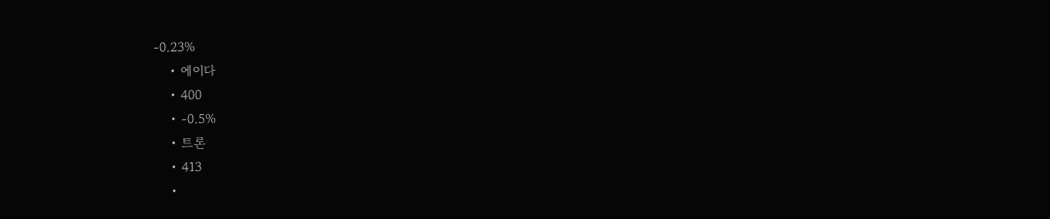-0.23%
    • 에이다
    • 400
    • -0.5%
    • 트론
    • 413
    •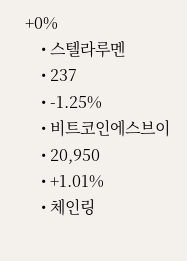+0%
    • 스텔라루멘
    • 237
    • -1.25%
    • 비트코인에스브이
    • 20,950
    • +1.01%
    • 체인링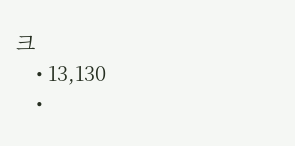크
    • 13,130
    •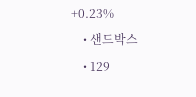+0.23%
    • 샌드박스
    • 129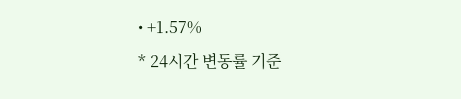• +1.57%
* 24시간 변동률 기준